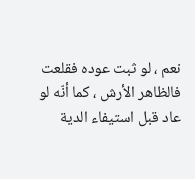نعم ، لو ثبت عوده فقلعت فالظاهر الأرش ، كما أنّه لو عاد قبل استيفاء الدية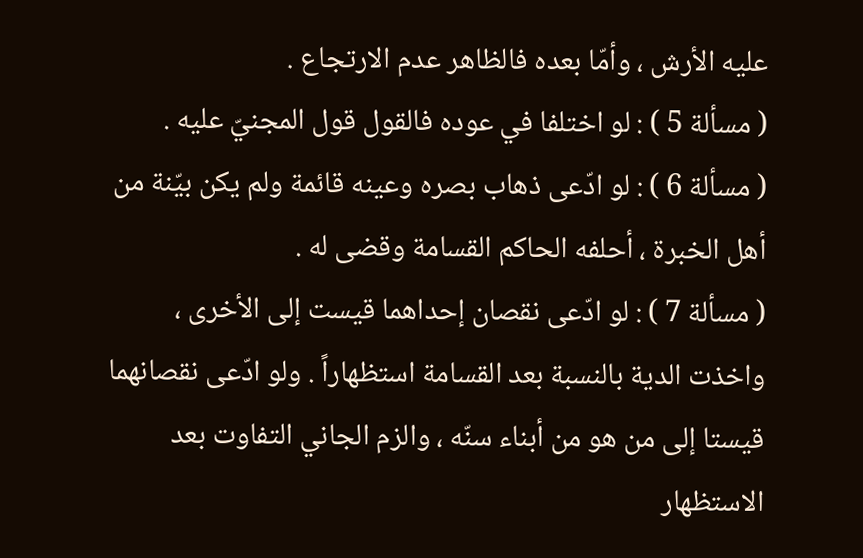عليه الأرش ، وأمّا بعده فالظاهر عدم الارتجاع .
( مسألة 5 ) : لو اختلفا في عوده فالقول قول المجنيّ عليه .
( مسألة 6 ) : لو ادّعى ذهاب بصره وعينه قائمة ولم يكن بيّنة من أهل الخبرة ، أحلفه الحاكم القسامة وقضى له .
( مسألة 7 ) : لو ادّعى نقصان إحداهما قيست إلى الأخرى ، واخذت الدية بالنسبة بعد القسامة استظهاراً . ولو ادّعى نقصانهما قيستا إلى من هو من أبناء سنّه ، والزم الجاني التفاوت بعد الاستظهار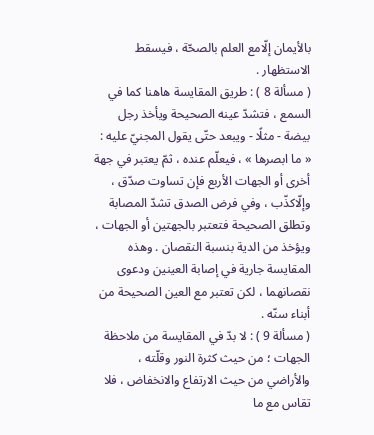بالأيمان إلّامع العلم بالصحّة ، فيسقط الاستظهار .
( مسألة 8 ) : طريق المقايسة هاهنا كما في السمع ، فتشدّ عينه الصحيحة ويأخذ رجل بيضة - مثلًا - ويبعد حتّى يقول المجنيّ عليه : « ما ابصرها » ، فيعلّم عنده ، ثمّ يعتبر في جهة أخرى أو الجهات الأربع فإن تساوت صدّق ، وإلّاكذّب ، وفي فرض الصدق تشدّ المصابة وتطلق الصحيحة فتعتبر بالجهتين أو الجهات ، ويؤخذ من الدية بنسبة النقصان . وهذه المقايسة جارية في إصابة العينين ودعوى نقصانهما ، لكن تعتبر مع العين الصحيحة من أبناء سنّه .
( مسألة 9 ) : لا بدّ في المقايسة من ملاحظة الجهات ؛ من حيث كثرة النور وقلّته ، والأراضي من حيث الارتفاع والانخفاض ، فلا تقاس مع ما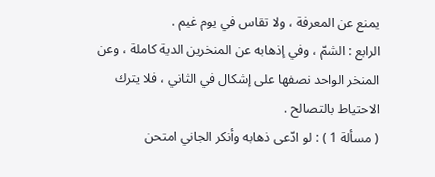يمنع عن المعرفة ، ولا تقاس في يوم غيم .
الرابع : الشمّ ، وفي إذهابه عن المنخرين الدية كاملة ، وعن المنخر الواحد نصفها على إشكال في الثاني ، فلا يترك الاحتياط بالتصالح .
( مسألة 1 ) : لو ادّعى ذهابه وأنكر الجاني امتحن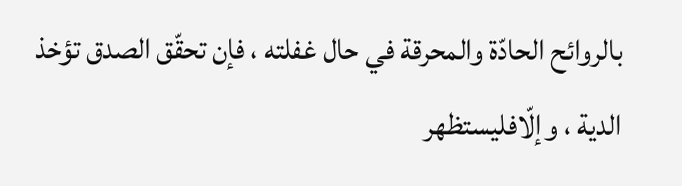بالروائح الحادّة والمحرقة في حال غفلته ، فإن تحقّق الصدق تؤخذ الدية ، وإلّافليستظهر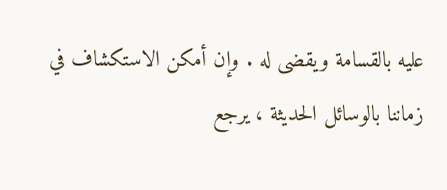عليه بالقسامة ويقضى له . وإن أمكن الاستكشاف في زماننا بالوسائل الحديثة ، يرجع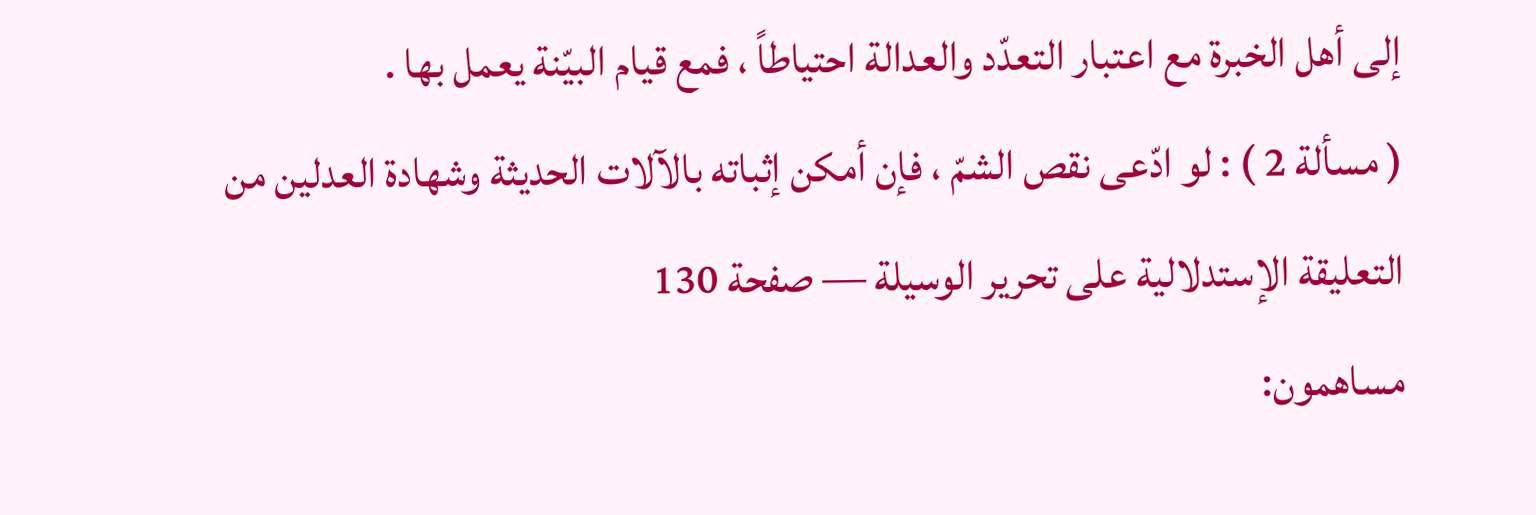إلى أهل الخبرة مع اعتبار التعدّد والعدالة احتياطاً ، فمع قيام البيّنة يعمل بها .
( مسألة 2 ) : لو ادّعى نقص الشمّ ، فإن أمكن إثباته بالآلات الحديثة وشهادة العدلين من
التعليقة الإستدلالية على تحرير الوسيلة — صفحة 130
مساهمون: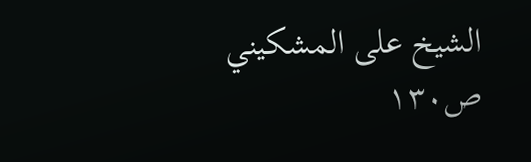الشيخ على المشكيني
ص١٣٠